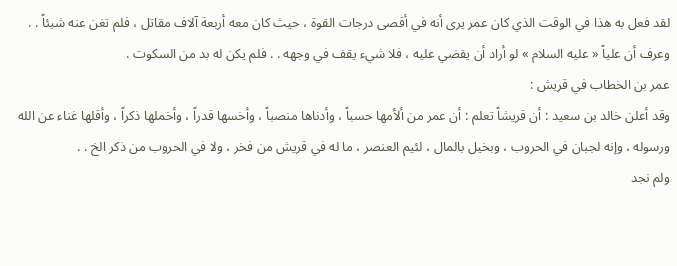لقد فعل به هذا في الوقت الذي كان عمر يرى أنه في أقصى درجات القوة ، حيث كان معه أربعة آلاف مقاتل ، فلم تغن عنه شيئاً . .
وعرف أن علياً « عليه السلام » لو أراد أن يقضي عليه ، فلا شيء يقف في وجهه . . فلم يكن له بد من السكوت .
عمر بن الخطاب في قريش :
وقد أعلن خالد بن سعيد : أن قريشاً تعلم : أن عمر من ألأمها حسباً ، وأدناها منصباً ، وأخسها قدراً ، وأخملها ذكراً ، وأقلها غناء عن الله ورسوله ، وإنه لجبان في الحروب ، وبخيل بالمال ، لئيم العنصر ، ما له في قريش من فخر ، ولا في الحروب من ذكر الخ . .
ولم نجد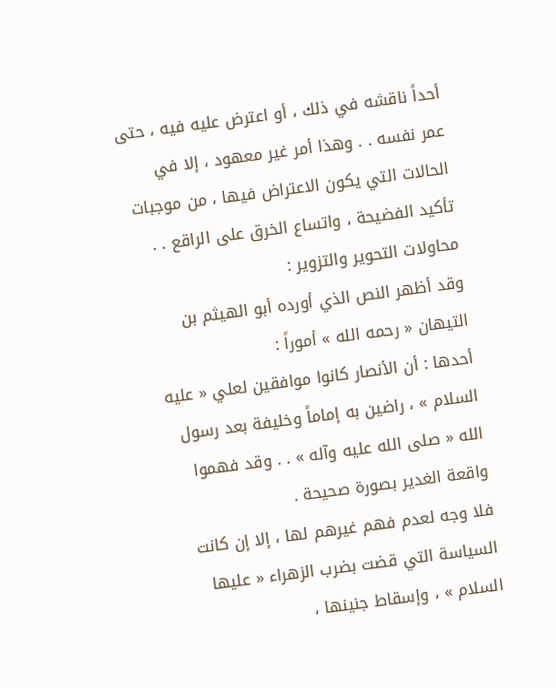أحداً ناقشه في ذلك ، أو اعترض عليه فيه ، حتى عمر نفسه . . وهذا أمر غير معهود ، إلا في الحالات التي يكون الاعتراض فيها ، من موجبات تأكيد الفضيحة ، واتساع الخرق على الراقع . .
محاولات التحوير والتزوير :
وقد أظهر النص الذي أورده أبو الهيثم بن التيهان « رحمه الله » أموراً :
أحدها : أن الأنصار كانوا موافقين لعلي « عليه السلام » ، راضين به إماماً وخليفة بعد رسول الله « صلى الله عليه وآله » . . وقد فهموا واقعة الغدير بصورة صحيحة .
فلا وجه لعدم فهم غيرهم لها ، إلا إن كانت السياسة التي قضت بضرب الزهراء « عليها السلام » ، وإسقاط جنينها ،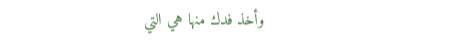وأخذ فدك منها هي التي